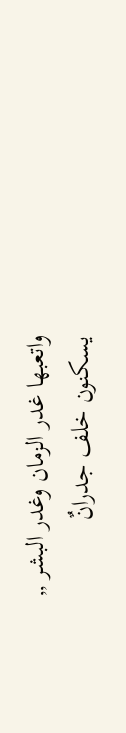واتعبها غدر الزمان وغدر البشر ,,
يسكنون خلف جدرانٌ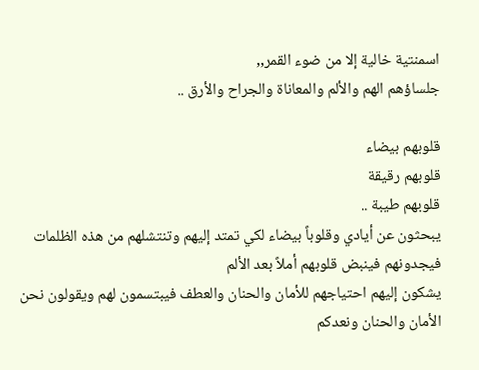اسمنتية خالية إلا من ضوء القمر,,
جلساؤهم الهم والألم والمعاناة والجراح والأرق ..

قلوبهم بيضاء
قلوبهم رقيقة
قلوبهم طيبة ..
يبحثون عن أيادي وقلوباً بيضاء لكي تمتد إليهم وتنتشلهم من هذه الظلمات
فيجدونهم فينبض قلوبهم أملاً بعد الألم
يشكون إليهم احتياجهم للأمان والحنان والعطف فيبتسمون لهم ويقولون نحن الأمان والحنان ونعدكم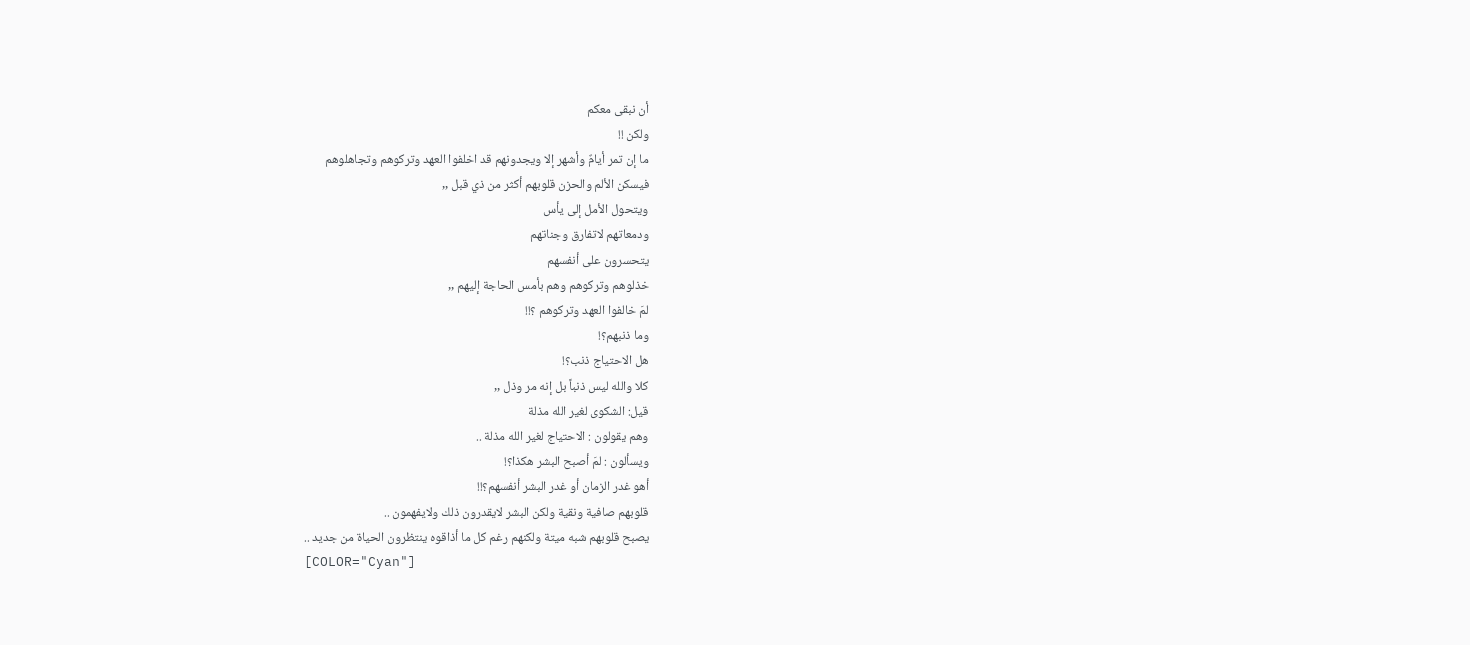أن نبقى معكم
ولكن !!
ما إن تمر أيامٌ وأشهر إلا ويجدونهم قد اخلفوا العهد وتركوهم وتجاهلوهم
فيسكن الألم والحزن قلوبهم أكثر من ذي قبل ,,
ويتحول الأمل إلى يأس
ودمعاتهم لاتفارق وجناتهم
يتحسرون على أنفسهم
خذلوهم وتركوهم وهم بأمس الحاجة إليهم ,,
لمَ خالفوا العهد وتركوهم ؟!!
وما ذنبهم؟!
هل الاحتياج ذنب؟!
كلا والله ليس ذنباً بل إنه مر وذل ,,
قيل: الشكوى لغير الله مذلة
وهم يقولون : الاحتياج لغير الله مذلة ..
ويسألون : لمَ أصبح البشر هكذا؟!
أهو غدر الزمان أو غدر البشر أنفسهم؟!!
قلوبهم صافية ونقية ولكن البشر لايقدرون ذلك ولايفهمون ..
يصبح قلوبهم شبه ميتة ولكنهم رغم كل ما أذاقوه ينتظرون الحياة من جديد ..
[COLOR="Cyan"]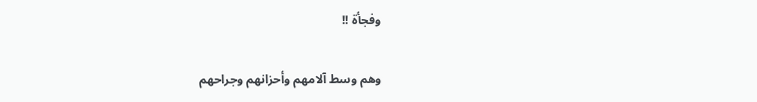وفجأة !!

وهم وسط آلامهم وأحزانهم وجراحهم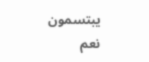يبتسمون
نعم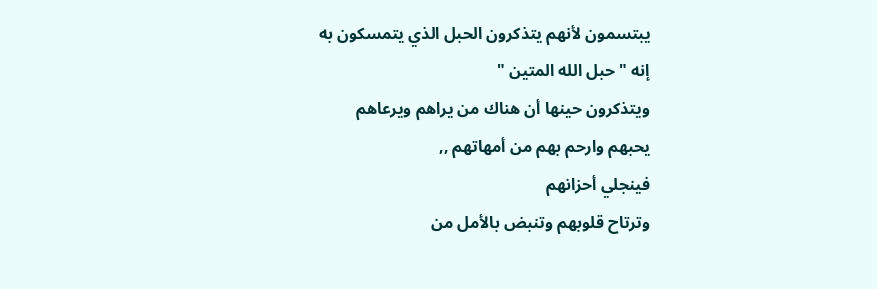يبتسمون لأنهم يتذكرون الحبل الذي يتمسكون به
إنه "حبل الله المتين "
ويتذكرون حينها أن هناك من يراهم ويرعاهم
يحبهم وارحم بهم من أمهاتهم ,,
فينجلي أحزانهم
وترتاح قلوبهم وتنبض بالأمل من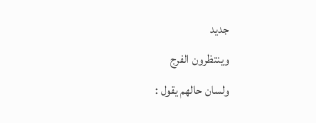جديد
وينتظرون الفرج
ولسان حالهم يقول :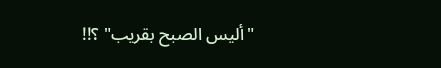"أليس الصبح بقريب" ؟!!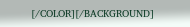[/COLOR][/BACKGROUND]